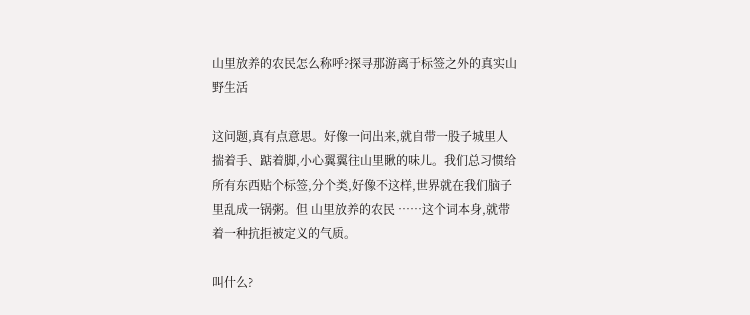山里放养的农民怎么称呼?探寻那游离于标签之外的真实山野生活

这问题,真有点意思。好像一问出来,就自带一股子城里人揣着手、踮着脚,小心翼翼往山里瞅的味儿。我们总习惯给所有东西贴个标签,分个类,好像不这样,世界就在我们脑子里乱成一锅粥。但 山里放养的农民 ……这个词本身,就带着一种抗拒被定义的气质。

叫什么?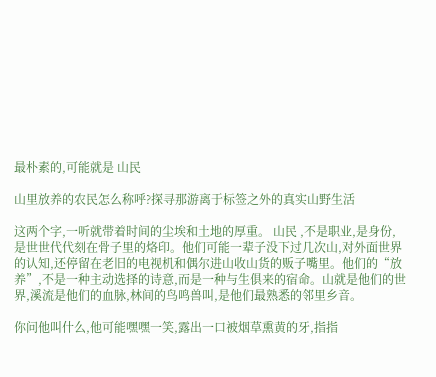最朴素的,可能就是 山民

山里放养的农民怎么称呼?探寻那游离于标签之外的真实山野生活

这两个字,一听就带着时间的尘埃和土地的厚重。 山民 ,不是职业,是身份,是世世代代刻在骨子里的烙印。他们可能一辈子没下过几次山,对外面世界的认知,还停留在老旧的电视机和偶尔进山收山货的贩子嘴里。他们的“放养”,不是一种主动选择的诗意,而是一种与生俱来的宿命。山就是他们的世界,溪流是他们的血脉,林间的鸟鸣兽叫,是他们最熟悉的邻里乡音。

你问他叫什么,他可能嘿嘿一笑,露出一口被烟草熏黄的牙,指指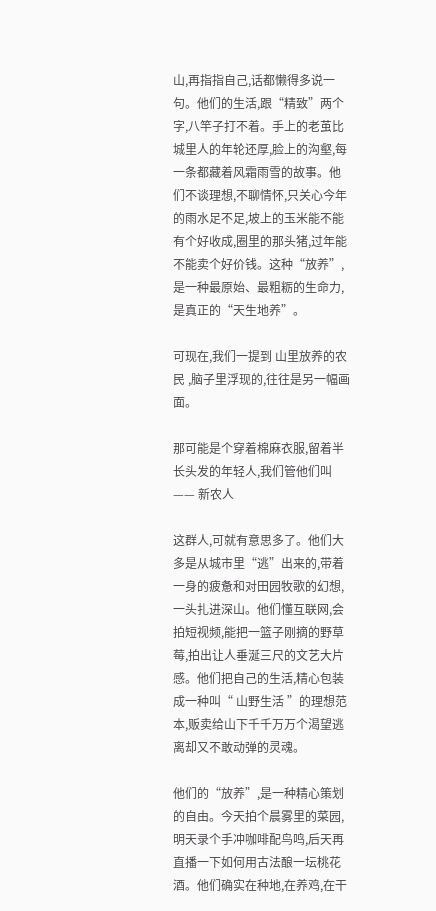山,再指指自己,话都懒得多说一句。他们的生活,跟“精致”两个字,八竿子打不着。手上的老茧比城里人的年轮还厚,脸上的沟壑,每一条都藏着风霜雨雪的故事。他们不谈理想,不聊情怀,只关心今年的雨水足不足,坡上的玉米能不能有个好收成,圈里的那头猪,过年能不能卖个好价钱。这种“放养”,是一种最原始、最粗粝的生命力,是真正的“天生地养”。

可现在,我们一提到 山里放养的农民 ,脑子里浮现的,往往是另一幅画面。

那可能是个穿着棉麻衣服,留着半长头发的年轻人,我们管他们叫—— 新农人

这群人,可就有意思多了。他们大多是从城市里“逃”出来的,带着一身的疲惫和对田园牧歌的幻想,一头扎进深山。他们懂互联网,会拍短视频,能把一篮子刚摘的野草莓,拍出让人垂涎三尺的文艺大片感。他们把自己的生活,精心包装成一种叫“ 山野生活 ”的理想范本,贩卖给山下千千万万个渴望逃离却又不敢动弹的灵魂。

他们的“放养”,是一种精心策划的自由。今天拍个晨雾里的菜园,明天录个手冲咖啡配鸟鸣,后天再直播一下如何用古法酿一坛桃花酒。他们确实在种地,在养鸡,在干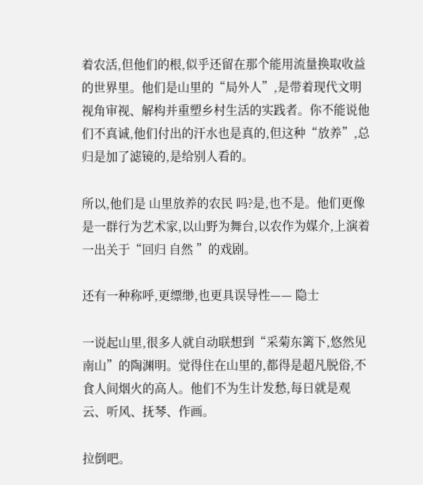着农活,但他们的根,似乎还留在那个能用流量换取收益的世界里。他们是山里的“局外人”,是带着现代文明视角审视、解构并重塑乡村生活的实践者。你不能说他们不真诚,他们付出的汗水也是真的,但这种“放养”,总归是加了滤镜的,是给别人看的。

所以,他们是 山里放养的农民 吗?是,也不是。他们更像是一群行为艺术家,以山野为舞台,以农作为媒介,上演着一出关于“回归 自然 ”的戏剧。

还有一种称呼,更缥缈,也更具误导性—— 隐士

一说起山里,很多人就自动联想到“采菊东篱下,悠然见南山”的陶渊明。觉得住在山里的,都得是超凡脱俗,不食人间烟火的高人。他们不为生计发愁,每日就是观云、听风、抚琴、作画。

拉倒吧。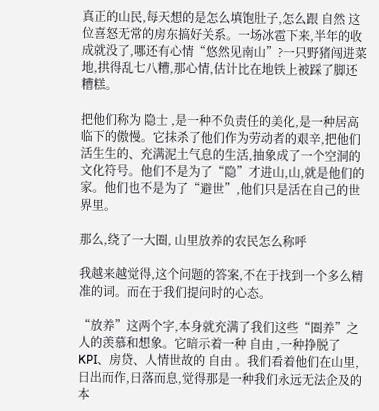真正的山民,每天想的是怎么填饱肚子,怎么跟 自然 这位喜怒无常的房东搞好关系。一场冰雹下来,半年的收成就没了,哪还有心情“悠然见南山”?一只野猪闯进菜地,拱得乱七八糟,那心情,估计比在地铁上被踩了脚还糟糕。

把他们称为 隐士 ,是一种不负责任的美化,是一种居高临下的傲慢。它抹杀了他们作为劳动者的艰辛,把他们活生生的、充满泥土气息的生活,抽象成了一个空洞的文化符号。他们不是为了“隐”才进山,山,就是他们的家。他们也不是为了“避世”,他们只是活在自己的世界里。

那么,绕了一大圈, 山里放养的农民怎么称呼

我越来越觉得,这个问题的答案,不在于找到一个多么精准的词。而在于我们提问时的心态。

“放养”这两个字,本身就充满了我们这些“圈养”之人的羡慕和想象。它暗示着一种 自由 ,一种挣脱了KPI、房贷、人情世故的 自由 。我们看着他们在山里,日出而作,日落而息,觉得那是一种我们永远无法企及的 本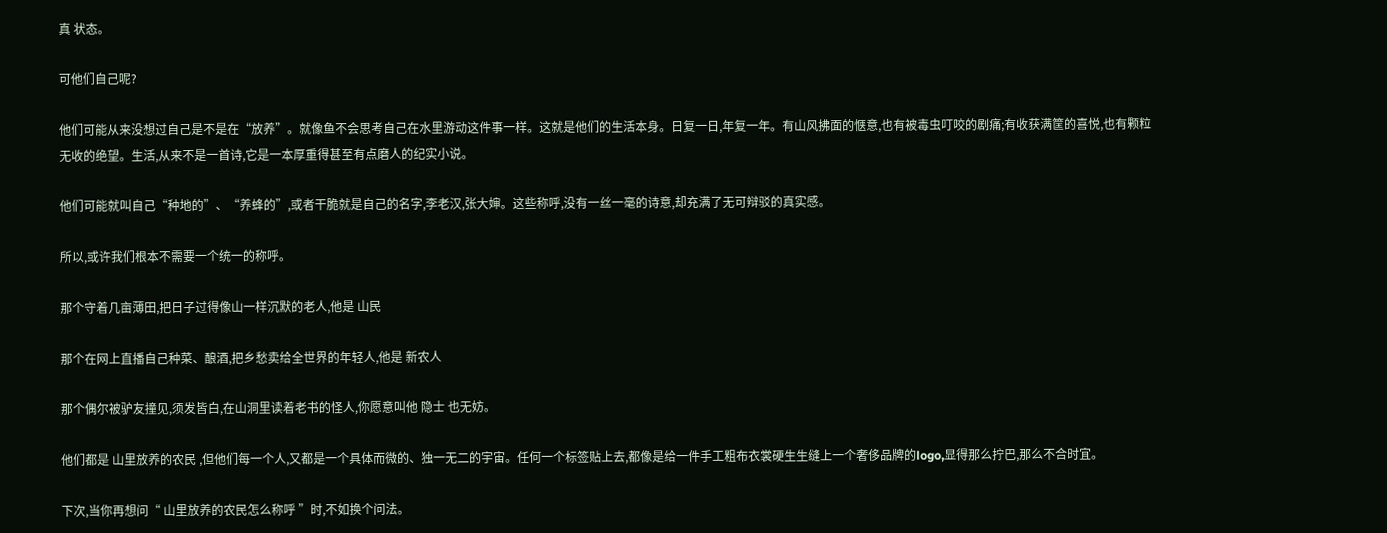真 状态。

可他们自己呢?

他们可能从来没想过自己是不是在“放养”。就像鱼不会思考自己在水里游动这件事一样。这就是他们的生活本身。日复一日,年复一年。有山风拂面的惬意,也有被毒虫叮咬的剧痛;有收获满筐的喜悦,也有颗粒无收的绝望。生活,从来不是一首诗,它是一本厚重得甚至有点磨人的纪实小说。

他们可能就叫自己“种地的”、“养蜂的”,或者干脆就是自己的名字,李老汉,张大婶。这些称呼,没有一丝一毫的诗意,却充满了无可辩驳的真实感。

所以,或许我们根本不需要一个统一的称呼。

那个守着几亩薄田,把日子过得像山一样沉默的老人,他是 山民

那个在网上直播自己种菜、酿酒,把乡愁卖给全世界的年轻人,他是 新农人

那个偶尔被驴友撞见,须发皆白,在山洞里读着老书的怪人,你愿意叫他 隐士 也无妨。

他们都是 山里放养的农民 ,但他们每一个人,又都是一个具体而微的、独一无二的宇宙。任何一个标签贴上去,都像是给一件手工粗布衣裳硬生生缝上一个奢侈品牌的logo,显得那么拧巴,那么不合时宜。

下次,当你再想问“ 山里放养的农民怎么称呼 ”时,不如换个问法。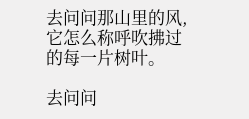去问问那山里的风,它怎么称呼吹拂过的每一片树叶。

去问问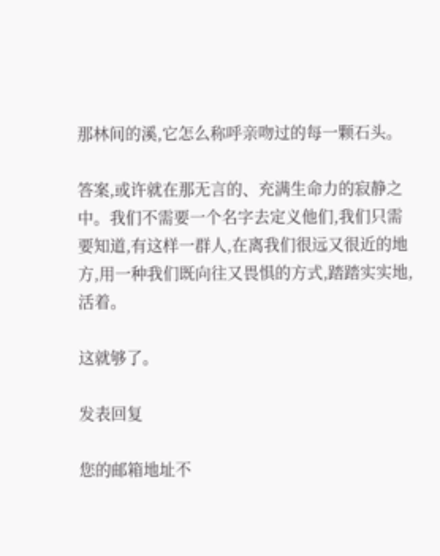那林间的溪,它怎么称呼亲吻过的每一颗石头。

答案,或许就在那无言的、充满生命力的寂静之中。我们不需要一个名字去定义他们,我们只需要知道,有这样一群人,在离我们很远又很近的地方,用一种我们既向往又畏惧的方式,踏踏实实地,活着。

这就够了。

发表回复

您的邮箱地址不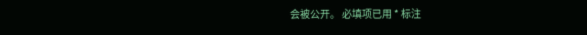会被公开。 必填项已用 * 标注